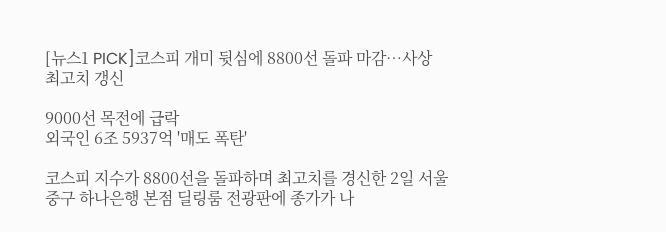[뉴스1 PICK]코스피 개미 뒷심에 8800선 돌파 마감…사상 최고치 갱신

9000선 목전에 급락
외국인 6조 5937억 '매도 폭탄'

코스피 지수가 8800선을 돌파하며 최고치를 경신한 2일 서울 중구 하나은행 본점 딜링룸 전광판에 종가가 나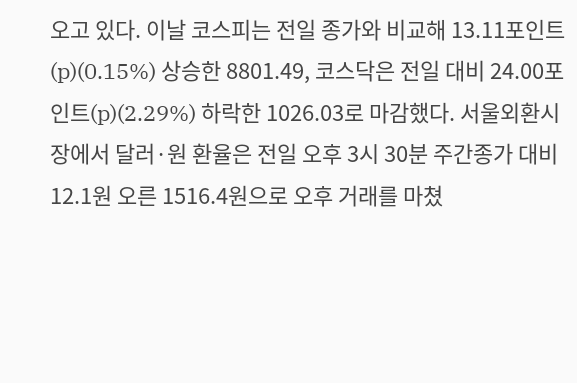오고 있다. 이날 코스피는 전일 종가와 비교해 13.11포인트(p)(0.15%) 상승한 8801.49, 코스닥은 전일 대비 24.00포인트(p)(2.29%) 하락한 1026.03로 마감했다. 서울외환시장에서 달러·원 환율은 전일 오후 3시 30분 주간종가 대비 12.1원 오른 1516.4원으로 오후 거래를 마쳤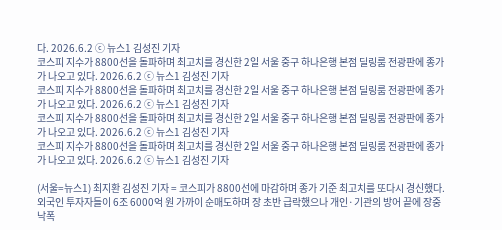다. 2026.6.2 ⓒ 뉴스1 김성진 기자
코스피 지수가 8800선을 돌파하며 최고치를 경신한 2일 서울 중구 하나은행 본점 딜링룸 전광판에 종가가 나오고 있다. 2026.6.2 ⓒ 뉴스1 김성진 기자
코스피 지수가 8800선을 돌파하며 최고치를 경신한 2일 서울 중구 하나은행 본점 딜링룸 전광판에 종가가 나오고 있다. 2026.6.2 ⓒ 뉴스1 김성진 기자
코스피 지수가 8800선을 돌파하며 최고치를 경신한 2일 서울 중구 하나은행 본점 딜링룸 전광판에 종가가 나오고 있다. 2026.6.2 ⓒ 뉴스1 김성진 기자
코스피 지수가 8800선을 돌파하며 최고치를 경신한 2일 서울 중구 하나은행 본점 딜링룸 전광판에 종가가 나오고 있다. 2026.6.2 ⓒ 뉴스1 김성진 기자

(서울=뉴스1) 최지환 김성진 기자 = 코스피가 8800선에 마감하며 종가 기준 최고치를 또다시 경신했다. 외국인 투자자들이 6조 6000억 원 가까이 순매도하며 장 초반 급락했으나 개인·기관의 방어 끝에 장중 낙폭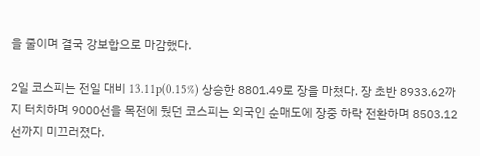을 줄이며 결국 강보합으로 마감했다.

2일 코스피는 전일 대비 13.11p(0.15%) 상승한 8801.49로 장을 마쳤다. 장 초반 8933.62까지 터치하며 9000선을 목전에 뒀던 코스피는 외국인 순매도에 장중 하락 전환하며 8503.12선까지 미끄러졌다.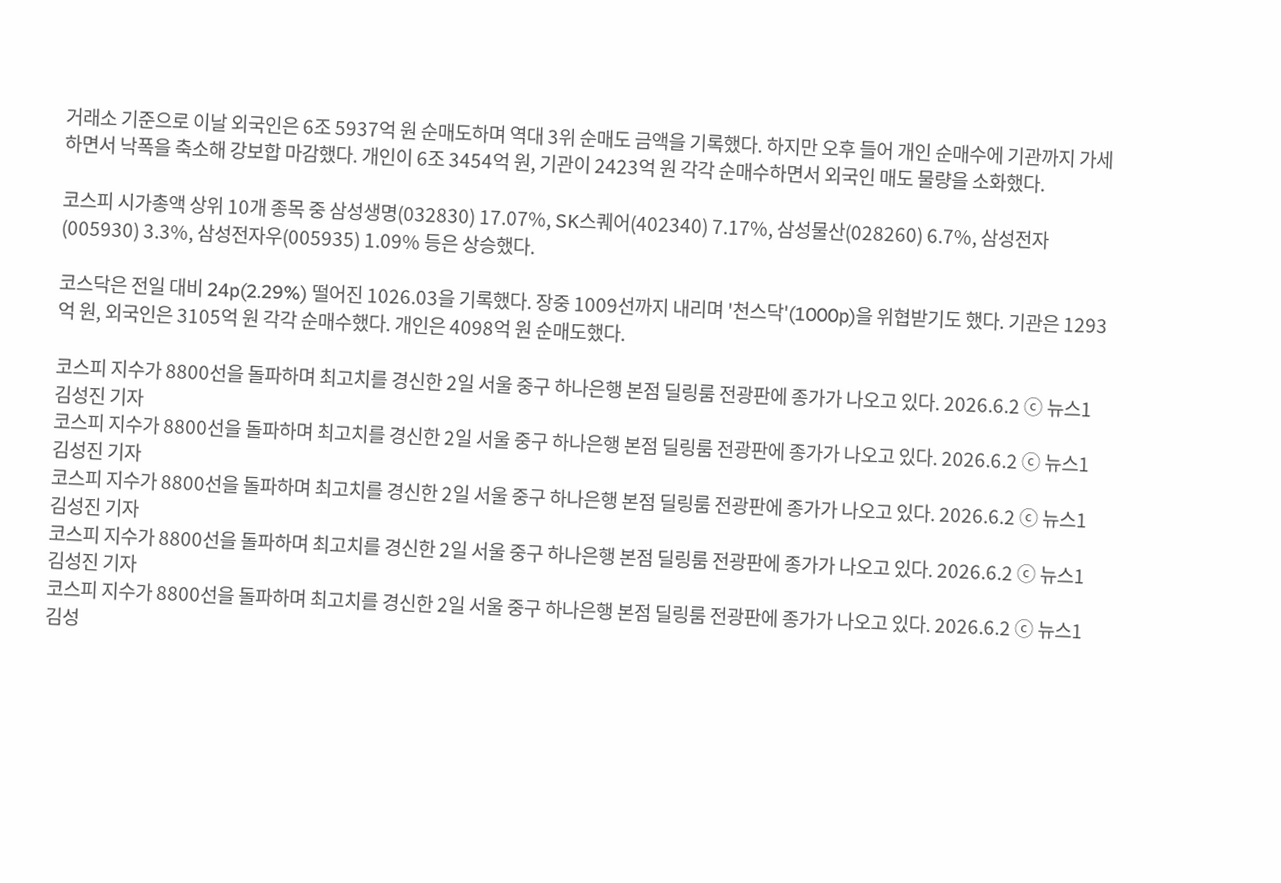거래소 기준으로 이날 외국인은 6조 5937억 원 순매도하며 역대 3위 순매도 금액을 기록했다. 하지만 오후 들어 개인 순매수에 기관까지 가세하면서 낙폭을 축소해 강보합 마감했다. 개인이 6조 3454억 원, 기관이 2423억 원 각각 순매수하면서 외국인 매도 물량을 소화했다.

코스피 시가총액 상위 10개 종목 중 삼성생명(032830) 17.07%, SK스퀘어(402340) 7.17%, 삼성물산(028260) 6.7%, 삼성전자(005930) 3.3%, 삼성전자우(005935) 1.09% 등은 상승했다.

코스닥은 전일 대비 24p(2.29%) 떨어진 1026.03을 기록했다. 장중 1009선까지 내리며 '천스닥'(1000p)을 위협받기도 했다. 기관은 1293억 원, 외국인은 3105억 원 각각 순매수했다. 개인은 4098억 원 순매도했다.

코스피 지수가 8800선을 돌파하며 최고치를 경신한 2일 서울 중구 하나은행 본점 딜링룸 전광판에 종가가 나오고 있다. 2026.6.2 ⓒ 뉴스1 김성진 기자
코스피 지수가 8800선을 돌파하며 최고치를 경신한 2일 서울 중구 하나은행 본점 딜링룸 전광판에 종가가 나오고 있다. 2026.6.2 ⓒ 뉴스1 김성진 기자
코스피 지수가 8800선을 돌파하며 최고치를 경신한 2일 서울 중구 하나은행 본점 딜링룸 전광판에 종가가 나오고 있다. 2026.6.2 ⓒ 뉴스1 김성진 기자
코스피 지수가 8800선을 돌파하며 최고치를 경신한 2일 서울 중구 하나은행 본점 딜링룸 전광판에 종가가 나오고 있다. 2026.6.2 ⓒ 뉴스1 김성진 기자
코스피 지수가 8800선을 돌파하며 최고치를 경신한 2일 서울 중구 하나은행 본점 딜링룸 전광판에 종가가 나오고 있다. 2026.6.2 ⓒ 뉴스1 김성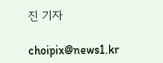진 기자

choipix@news1.kr